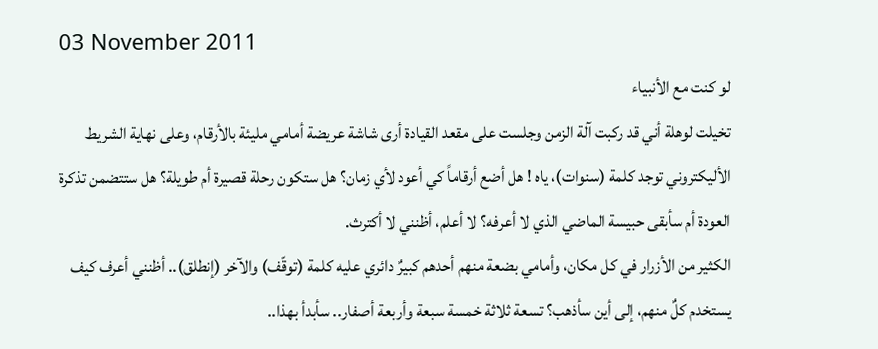03 November 2011
لو كنت مع الأنبياء
تخيلت لوهلة أني قد ركبت آلة الزمن وجلست على مقعد القيادة أرى شاشة عريضة أمامي مليئة بالأرقام، وعلى نهاية الشريط الأليكتروني توجد كلمة (سنوات)، ياه ! هل أضع أرقاماً كي أعود لأي زمان؟ هل ستكون رحلة قصيرة أم طويلة؟ هل ستتضمن تذكرة العودة أم سأبقى حبيسة الماضي الذي لا أعرفه؟ لا أعلم، أظنني لا أكترث.
الكثير من الأزرار في كل مكان، وأمامي بضعة منهم أحدهم كبيرٌ دائري عليه كلمة (توقّف) والآخر (إنطلق).. أظنني أعرف كيف يستخدم كلٌ منهم، إلى أين سأذهب؟ تسعة ثلاثة خمسة سبعة وأربعة أصفار.. سأبدأ بهذا..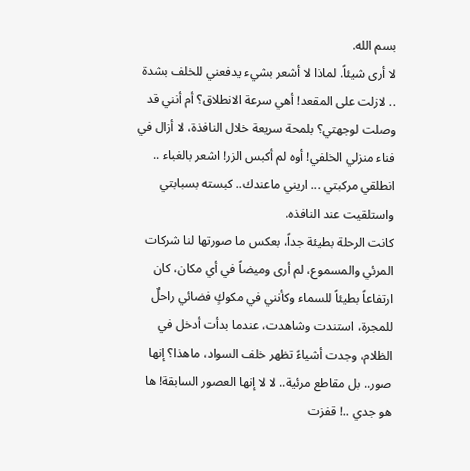بسم الله.
لا أرى شيئاً. لماذا لا أشعر بشيء يدفعني للخلف بشدة .. لازلت على المقعد! أهي سرعة الانطلاق؟ أم أنني قد وصلت لوجهتي؟ بلمحة سريعة خلال النافذة، لا أزال في فناء منزلي الخلفي! أوه لم أكبس الزر! اشعر بالغباء .. انطلقي مركبتي ... اريني ماعندك.. كبسته بسبابتي واستلقيت عند النافذه.
كانت الرحلة بطيئة جداً، بعكس ما صورتها لنا شركات المرئي والمسموع، لم أرى وميضاً في أي مكان، كان ارتفاعاً بطيئاً للسماء وكأنني في مكوكٍ فضائي راحلٌ للمجرة، استندت وشاهدت، عندما بدأت أدخل في الظلام، وجدت أشياءً تظهر خلف السواد، ماهذا؟ إنها صور.. بل مقاطع مرئية.. لا لا إنها العصور السابقة! ها هو جدي ..! قفزت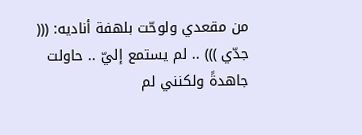من مقعدي ولوحّت بلهفة أناديه: ((( جدّي ))) .. لم يستمع إليّ .. حاولت جاهدةً ولكنني لم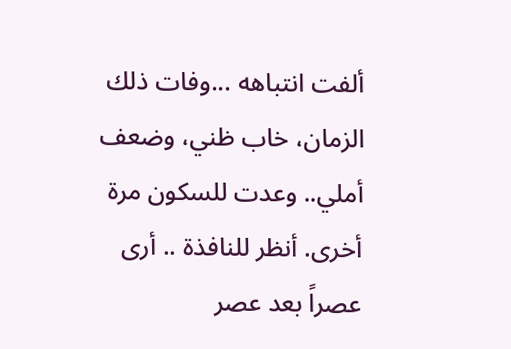ألفت انتباهه ...وفات ذلك الزمان، خاب ظني، وضعف أملي.. وعدت للسكون مرة أخرى. أنظر للنافذة .. أرى عصراً بعد عصر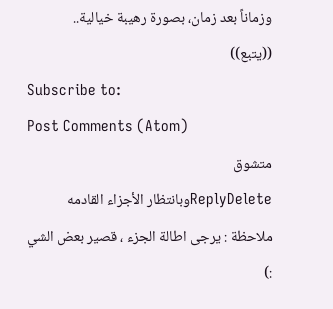وزماناً بعد زمان، بصورة رهيبة خيالية..
((يتبع))
Subscribe to:
Post Comments (Atom)
متشوق
ReplyDeleteوبانتظار الأجزاء القادمه
ملاحظة : يرجى اطالة الجزء ، قصير بعض الشي
:)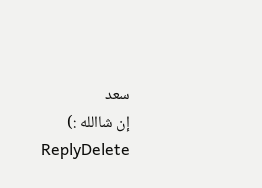سعد
إن شاالله :)
ReplyDelete